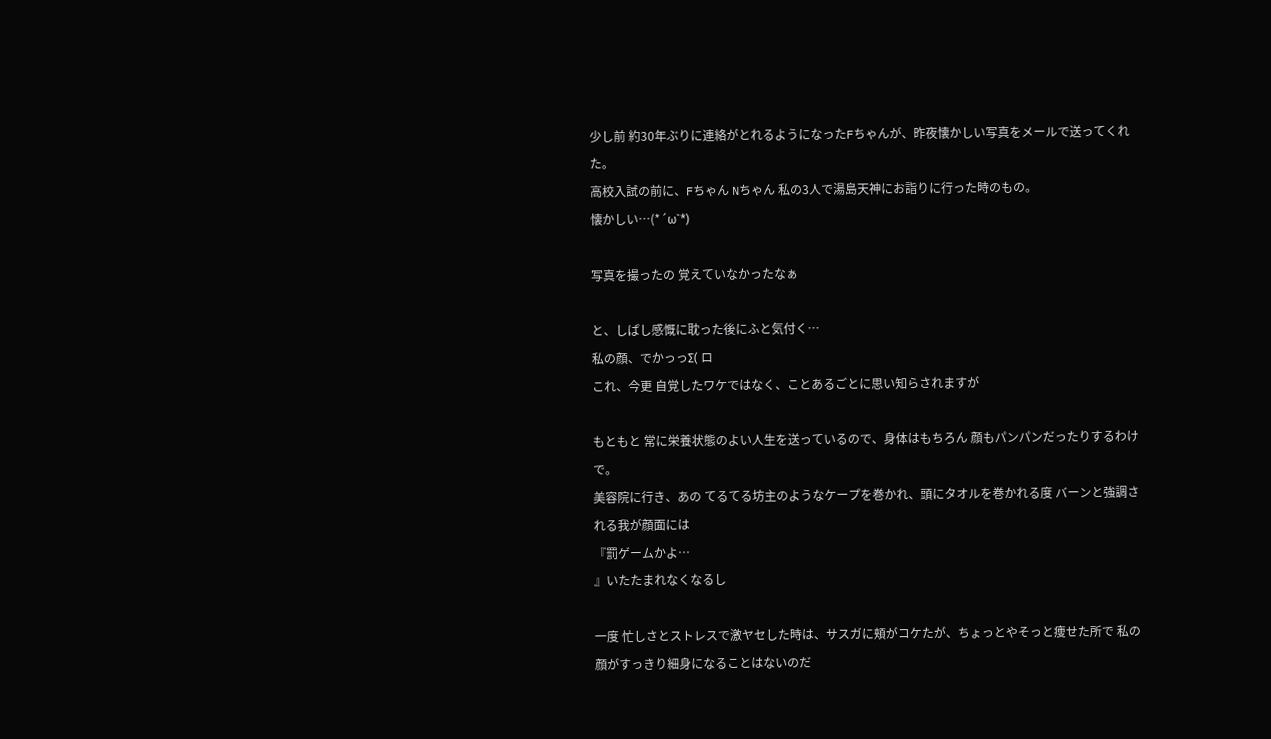少し前 約30年ぶりに連絡がとれるようになったFちゃんが、昨夜懐かしい写真をメールで送ってくれた。
高校入試の前に、Fちゃん Nちゃん 私の3人で湯島天神にお詣りに行った時のもの。
懐かしい…(*´ω`*)

写真を撮ったの 覚えていなかったなぁ

と、しぱし感慨に耽った後にふと気付く…
私の顔、でかっっΣ( ロ
これ、今更 自覚したワケではなく、ことあるごとに思い知らされますが

もともと 常に栄養状態のよい人生を送っているので、身体はもちろん 顔もパンパンだったりするわけで。
美容院に行き、あの てるてる坊主のようなケープを巻かれ、頭にタオルを巻かれる度 バーンと強調される我が顔面には
『罰ゲームかよ…
』いたたまれなくなるし

一度 忙しさとストレスで激ヤセした時は、サスガに頬がコケたが、ちょっとやそっと痩せた所で 私の顔がすっきり細身になることはないのだ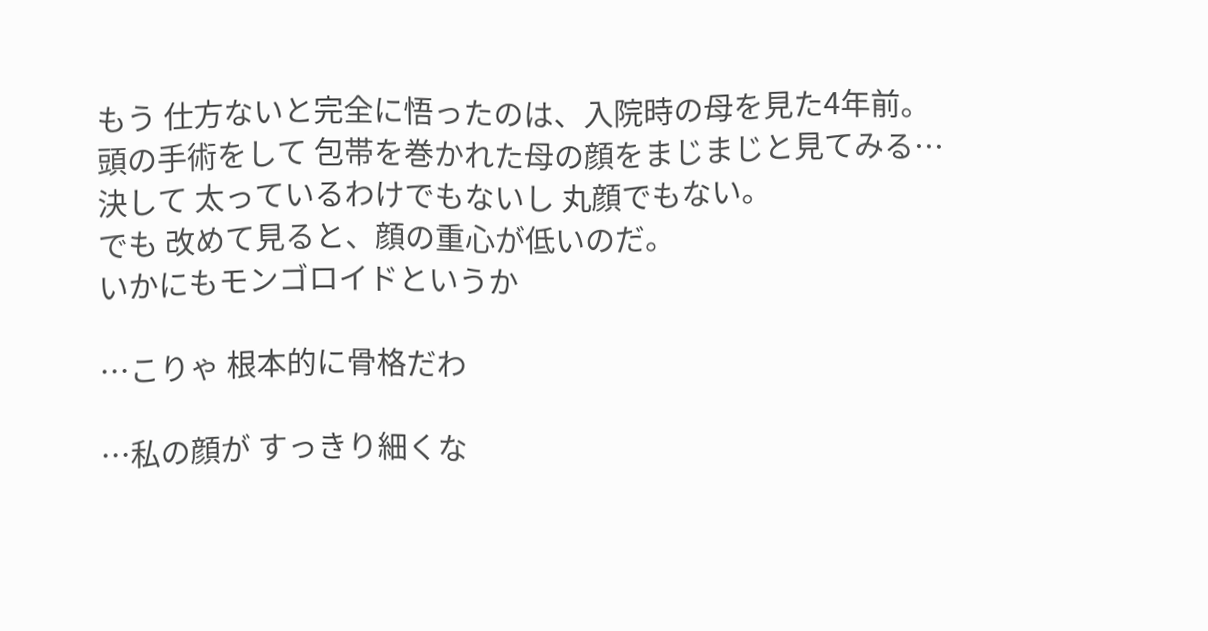もう 仕方ないと完全に悟ったのは、入院時の母を見た4年前。
頭の手術をして 包帯を巻かれた母の顔をまじまじと見てみる…
決して 太っているわけでもないし 丸顔でもない。
でも 改めて見ると、顔の重心が低いのだ。
いかにもモンゴロイドというか

…こりゃ 根本的に骨格だわ

…私の顔が すっきり細くな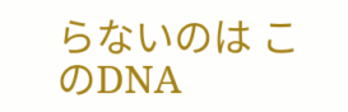らないのは このDNA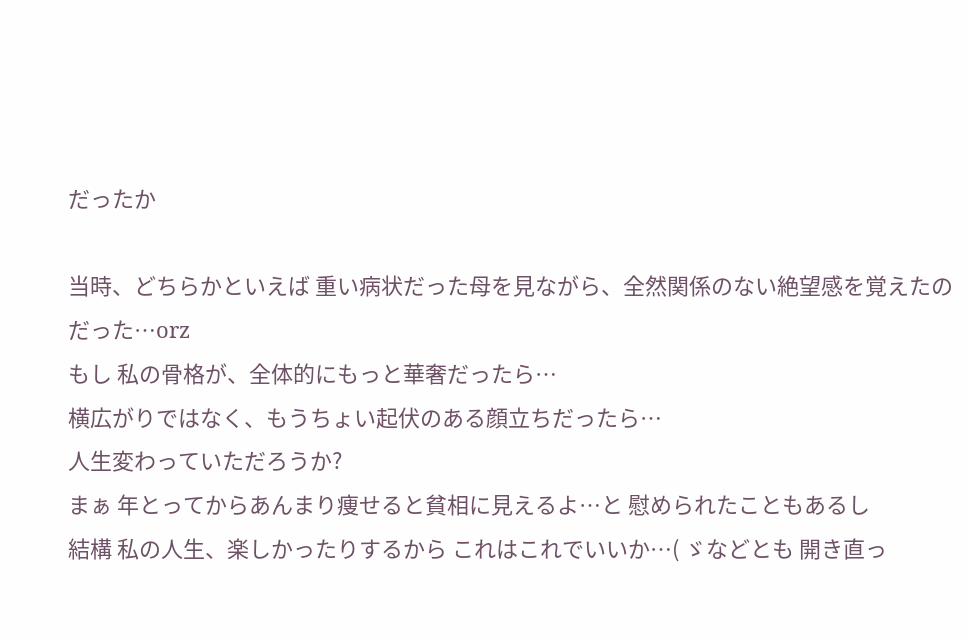だったか

当時、どちらかといえば 重い病状だった母を見ながら、全然関係のない絶望感を覚えたのだった…orz
もし 私の骨格が、全体的にもっと華奢だったら…
横広がりではなく、もうちょい起伏のある顔立ちだったら…
人生変わっていただろうか?
まぁ 年とってからあんまり痩せると貧相に見えるよ…と 慰められたこともあるし
結構 私の人生、楽しかったりするから これはこれでいいか…( ゞなどとも 開き直っ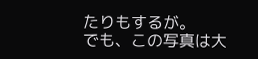たりもするが。
でも、この写真は大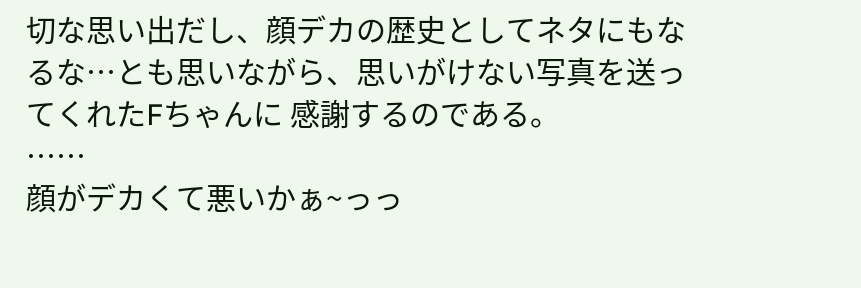切な思い出だし、顔デカの歴史としてネタにもなるな…とも思いながら、思いがけない写真を送ってくれたFちゃんに 感謝するのである。
……
顔がデカくて悪いかぁ~っっ